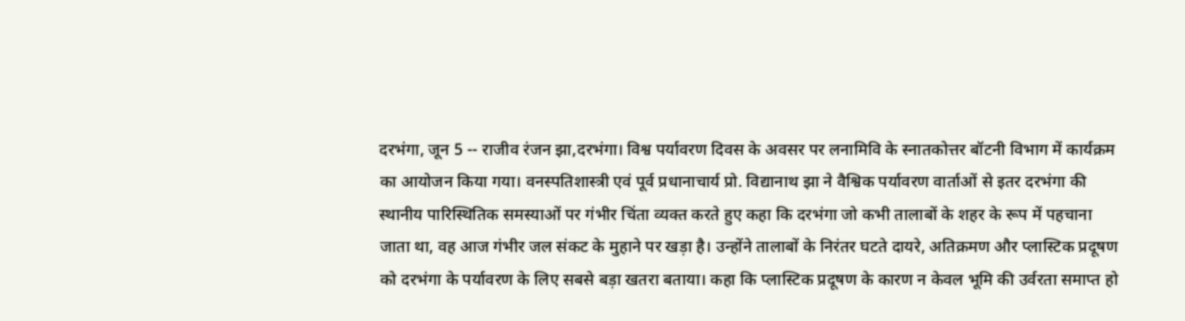दरभंगा, जून 5 -- राजीव रंजन झा,दरभंगा। विश्व पर्यावरण दिवस के अवसर पर लनामिवि के स्नातकोत्तर बॉटनी विभाग में कार्यक्रम का आयोजन किया गया। वनस्पतिशास्त्री एवं पूर्व प्रधानाचार्य प्रो. विद्यानाथ झा ने वैश्विक पर्यावरण वार्ताओं से इतर दरभंगा की स्थानीय पारिस्थितिक समस्याओं पर गंभीर चिंता व्यक्त करते हुए कहा कि दरभंगा जो कभी तालाबों के शहर के रूप में पहचाना जाता था, वह आज गंभीर जल संकट के मुहाने पर खड़ा है। उन्होंने तालाबों के निरंतर घटते दायरे, अतिक्रमण और प्लास्टिक प्रदूषण को दरभंगा के पर्यावरण के लिए सबसे बड़ा खतरा बताया। कहा कि प्लास्टिक प्रदूषण के कारण न केवल भूमि की उर्वरता समाप्त हो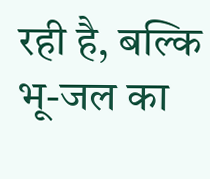रही है, बल्कि भू-जल का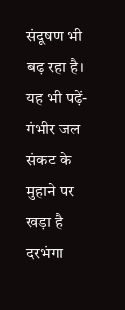संदूषण भी बढ़ रहा है। यह भी पढ़ें- गंभीर जल संकट के मुहाने पर खड़ा है दरभंगा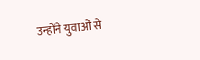उन्होंने युवाओं से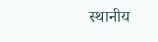स्थानीय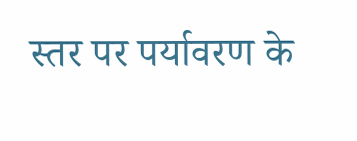स्तर पर पर्यावरण के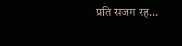प्रति सजग रह...